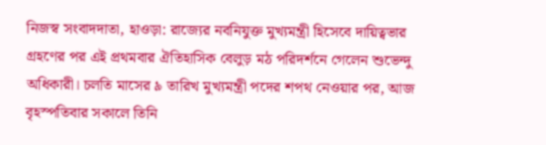নিজস্ব সংবাদদাতা, হাওড়া: রাজ্যের নবনিযুক্ত মুখ্যমন্ত্রী হিসেবে দায়িত্বভার গ্রহণের পর এই প্রথমবার ঐতিহাসিক বেলুড় মঠ পরিদর্শনে গেলেন শুভেন্দু অধিকারী। চলতি মাসের ৯ তারিখ মুখ্যমন্ত্রী পদের শপথ নেওয়ার পর, আজ বৃহস্পতিবার সকালে তিনি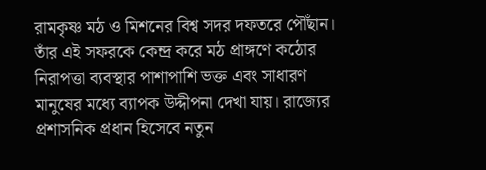রামকৃষ্ণ মঠ ও মিশনের বিশ্ব সদর দফতরে পৌঁছান। তাঁর এই সফরকে কেন্দ্র করে মঠ প্রাঙ্গণে কঠোর নিরাপত্তা ব্যবস্থার পাশাপাশি ভক্ত এবং সাধারণ মানুষের মধ্যে ব্যাপক উদ্দীপনা দেখা যায়। রাজ্যের প্রশাসনিক প্রধান হিসেবে নতুন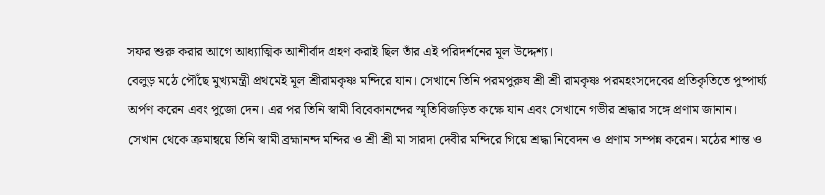সফর শুরু করার আগে আধ্যাত্মিক আশীর্বাদ গ্রহণ করাই ছিল তাঁর এই পরিদর্শনের মূল উদ্দেশ্য।
বেলুড় মঠে পৌঁছে মুখ্যমন্ত্রী প্রথমেই মূল শ্রীরামকৃষ্ণ মন্দিরে যান। সেখানে তিনি পরমপুরুষ শ্রী শ্রী রামকৃষ্ণ পরমহংসদেবের প্রতিকৃতিতে পুষ্পার্ঘ্য অর্পণ করেন এবং পুজো দেন। এর পর তিনি স্বামী বিবেকানন্দের স্মৃতিবিজড়িত কক্ষে যান এবং সেখানে গভীর শ্রদ্ধার সঙ্গে প্রণাম জানান। সেখান থেকে ক্রমান্বয়ে তিনি স্বামী ব্রহ্মানন্দ মন্দির ও শ্রী শ্রী মা সারদা দেবীর মন্দিরে গিয়ে শ্রদ্ধা নিবেদন ও প্রণাম সম্পন্ন করেন। মঠের শান্ত ও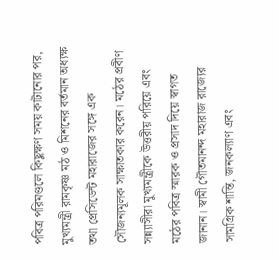পবিত্র পরিমণ্ডলে কিছুক্ষণ সময় কাটানোর পর, মুখ্যমন্ত্রী রামকৃষ্ণ মঠ ও মিশনের বর্তমান অধ্যক্ষ তথা প্রেসিডেন্ট মহারাজের সঙ্গে এক সৌজন্যমূলক সাক্ষাতকার করেন। মঠের প্রবীণ সন্ন্যাসীরা মুখ্যমন্ত্রীকে উত্তরীয় পরিয়ে এবং মঠের পবিত্র স্মারক ও প্রসাদ দিয়ে স্বাগত জানান। স্বামী গৌতমানন্দ মহারাজ রাজ্যের সামগ্রিক শান্তি, জনকল্যাণ এবং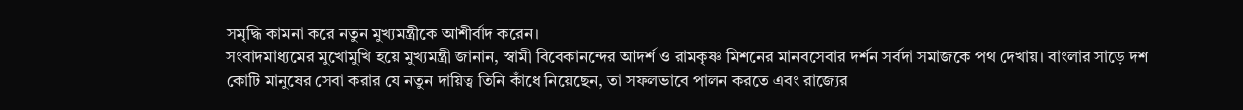সমৃদ্ধি কামনা করে নতুন মুখ্যমন্ত্রীকে আশীর্বাদ করেন।
সংবাদমাধ্যমের মুখোমুখি হয়ে মুখ্যমন্ত্রী জানান, স্বামী বিবেকানন্দের আদর্শ ও রামকৃষ্ণ মিশনের মানবসেবার দর্শন সর্বদা সমাজকে পথ দেখায়। বাংলার সাড়ে দশ কোটি মানুষের সেবা করার যে নতুন দায়িত্ব তিনি কাঁধে নিয়েছেন, তা সফলভাবে পালন করতে এবং রাজ্যের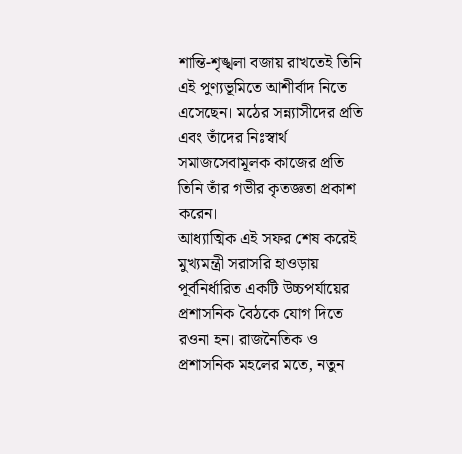শান্তি-শৃঙ্খলা বজায় রাখতেই তিনি এই পুণ্যভূমিতে আশীর্বাদ নিতে এসেছেন। মঠের সন্ন্যাসীদের প্রতি এবং তাঁদের নিঃস্বার্থ সমাজসেবামূলক কাজের প্রতি তিনি তাঁর গভীর কৃতজ্ঞতা প্রকাশ করেন।
আধ্যাত্মিক এই সফর শেষ করেই মুখ্যমন্ত্রী সরাসরি হাওড়ায় পূর্বনির্ধারিত একটি উচ্চপর্যায়ের প্রশাসনিক বৈঠকে যোগ দিতে রওনা হন। রাজনৈতিক ও প্রশাসনিক মহলের মতে, নতুন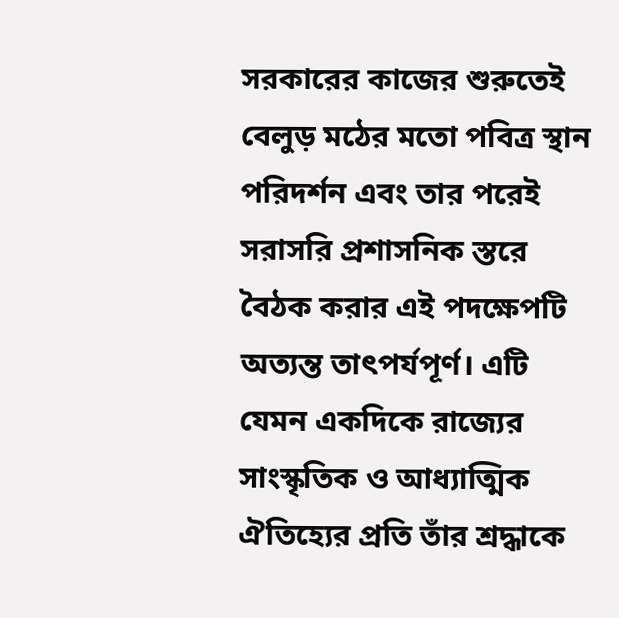সরকারের কাজের শুরুতেই বেলুড় মঠের মতো পবিত্র স্থান পরিদর্শন এবং তার পরেই সরাসরি প্রশাসনিক স্তরে বৈঠক করার এই পদক্ষেপটি অত্যন্ত তাৎপর্যপূর্ণ। এটি যেমন একদিকে রাজ্যের সাংস্কৃতিক ও আধ্যাত্মিক ঐতিহ্যের প্রতি তাঁর শ্রদ্ধাকে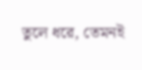তুলে ধরে, তেমনই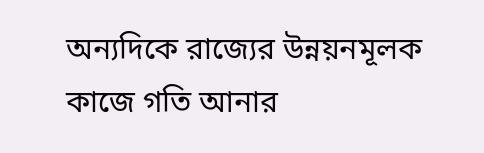অন্যদিকে রাজ্যের উন্নয়নমূলক কাজে গতি আনার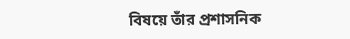বিষয়ে তাঁর প্রশাসনিক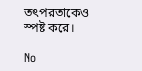তৎপরতাকেও স্পষ্ট করে।

No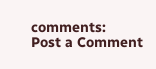comments:
Post a Comment